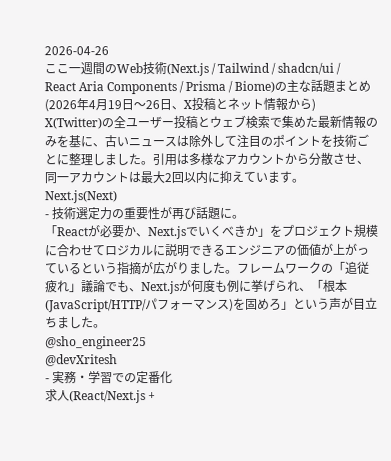2026-04-26
ここ一週間のWeb技術(Next.js / Tailwind / shadcn/ui / React Aria Components / Prisma / Biome)の主な話題まとめ(2026年4月19日〜26日、X投稿とネット情報から)
X(Twitter)の全ユーザー投稿とウェブ検索で集めた最新情報のみを基に、古いニュースは除外して注目のポイントを技術ごとに整理しました。引用は多様なアカウントから分散させ、同一アカウントは最大2回以内に抑えています。
Next.js(Next)
- 技術選定力の重要性が再び話題に。
「Reactが必要か、Next.jsでいくべきか」をプロジェクト規模に合わせてロジカルに説明できるエンジニアの価値が上がっているという指摘が広がりました。フレームワークの「追従疲れ」議論でも、Next.jsが何度も例に挙げられ、「根本(JavaScript/HTTP/パフォーマンス)を固めろ」という声が目立ちました。
@sho_engineer25
@devXritesh
- 実務・学習での定番化
求人(React/Next.js +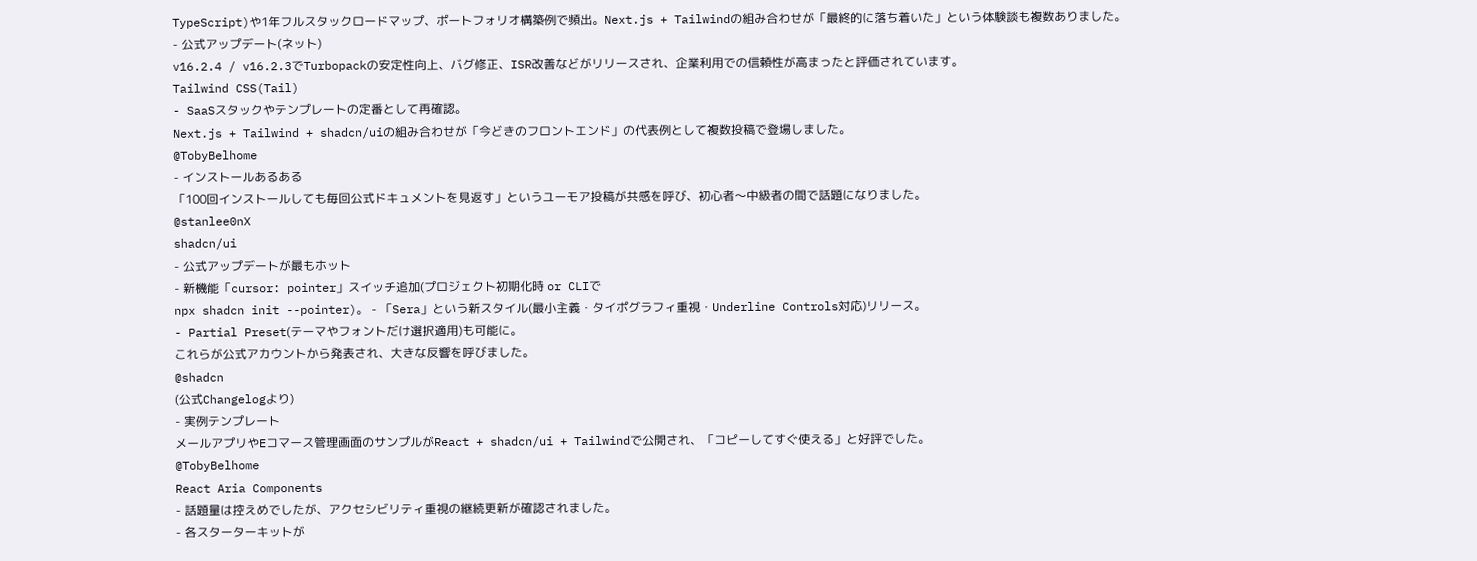TypeScript)や1年フルスタックロードマップ、ポートフォリオ構築例で頻出。Next.js + Tailwindの組み合わせが「最終的に落ち着いた」という体験談も複数ありました。
- 公式アップデート(ネット)
v16.2.4 / v16.2.3でTurbopackの安定性向上、バグ修正、ISR改善などがリリースされ、企業利用での信頼性が高まったと評価されています。
Tailwind CSS(Tail)
- SaaSスタックやテンプレートの定番として再確認。
Next.js + Tailwind + shadcn/uiの組み合わせが「今どきのフロントエンド」の代表例として複数投稿で登場しました。
@TobyBelhome
- インストールあるある
「100回インストールしても毎回公式ドキュメントを見返す」というユーモア投稿が共感を呼び、初心者〜中級者の間で話題になりました。
@stanlee0nX
shadcn/ui
- 公式アップデートが最もホット
- 新機能「cursor: pointer」スイッチ追加(プロジェクト初期化時 or CLIで
npx shadcn init --pointer)。 - 「Sera」という新スタイル(最小主義・タイポグラフィ重視・Underline Controls対応)リリース。
- Partial Preset(テーマやフォントだけ選択適用)も可能に。
これらが公式アカウントから発表され、大きな反響を呼びました。
@shadcn
(公式Changelogより)
- 実例テンプレート
メールアプリやEコマース管理画面のサンプルがReact + shadcn/ui + Tailwindで公開され、「コピーしてすぐ使える」と好評でした。
@TobyBelhome
React Aria Components
- 話題量は控えめでしたが、アクセシビリティ重視の継続更新が確認されました。
- 各スターターキットが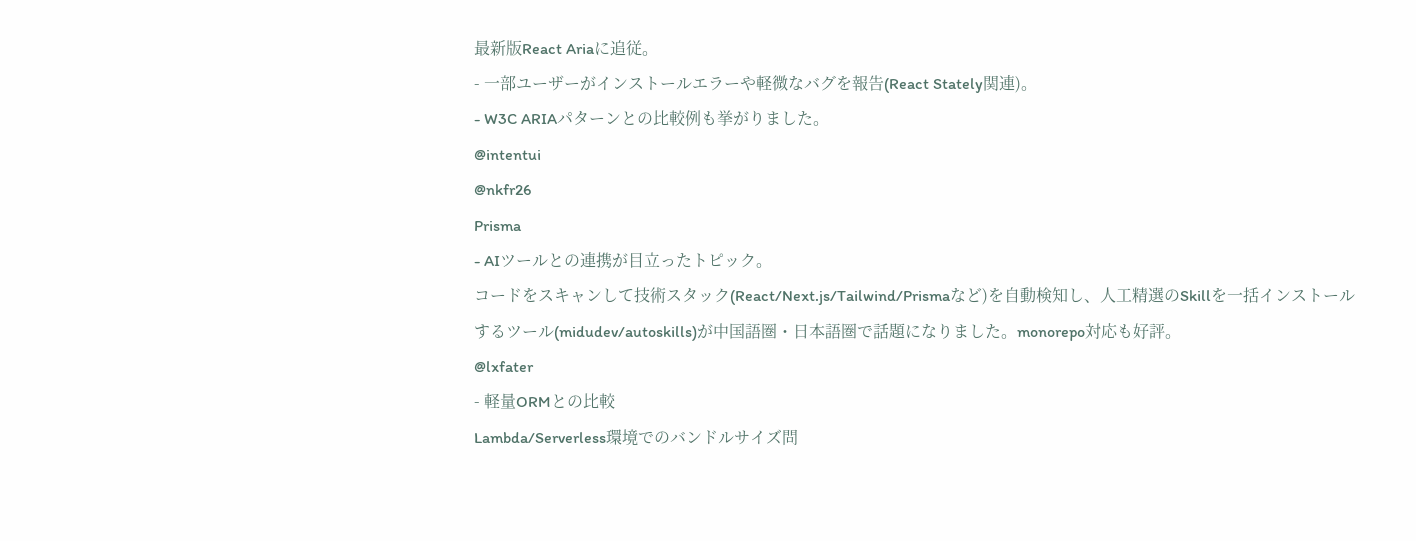最新版React Ariaに追従。
- 一部ユーザーがインストールエラーや軽微なバグを報告(React Stately関連)。
- W3C ARIAパターンとの比較例も挙がりました。
@intentui
@nkfr26
Prisma
- AIツールとの連携が目立ったトピック。
コードをスキャンして技術スタック(React/Next.js/Tailwind/Prismaなど)を自動検知し、人工精選のSkillを一括インストールするツール(midudev/autoskills)が中国語圏・日本語圏で話題になりました。monorepo対応も好評。
@lxfater
- 軽量ORMとの比較
Lambda/Serverless環境でのバンドルサイズ問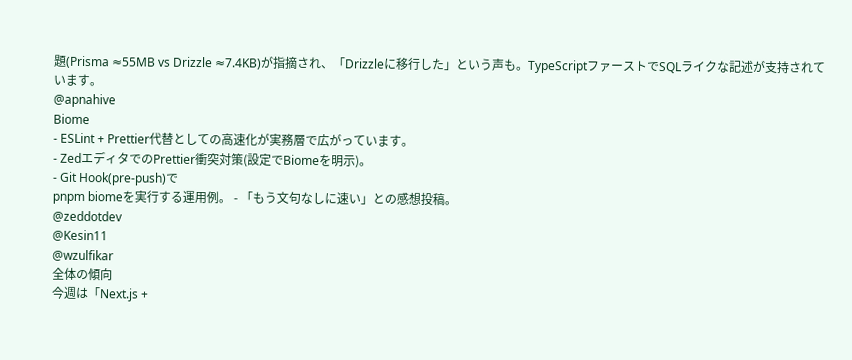題(Prisma ≈55MB vs Drizzle ≈7.4KB)が指摘され、「Drizzleに移行した」という声も。TypeScriptファーストでSQLライクな記述が支持されています。
@apnahive
Biome
- ESLint + Prettier代替としての高速化が実務層で広がっています。
- ZedエディタでのPrettier衝突対策(設定でBiomeを明示)。
- Git Hook(pre-push)で
pnpm biomeを実行する運用例。 - 「もう文句なしに速い」との感想投稿。
@zeddotdev
@Kesin11
@wzulfikar
全体の傾向
今週は「Next.js +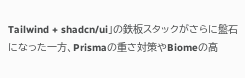Tailwind + shadcn/ui」の鉄板スタックがさらに盤石になった一方、Prismaの重さ対策やBiomeの高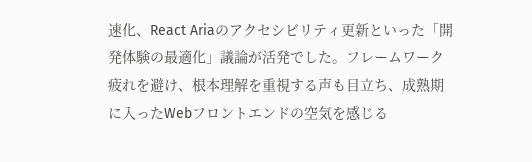速化、React Ariaのアクセシビリティ更新といった「開発体験の最適化」議論が活発でした。フレームワーク疲れを避け、根本理解を重視する声も目立ち、成熟期に入ったWebフロントエンドの空気を感じる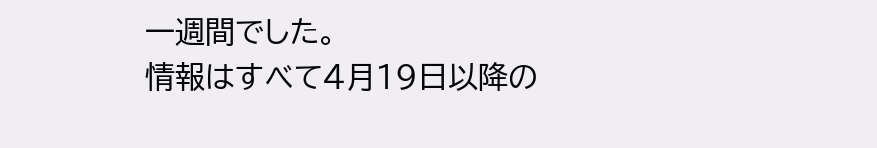一週間でした。
情報はすべて4月19日以降の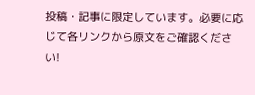投稿・記事に限定しています。必要に応じて各リンクから原文をご確認ください!